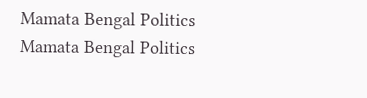Mamata Bengal Politics
Mamata Bengal Politics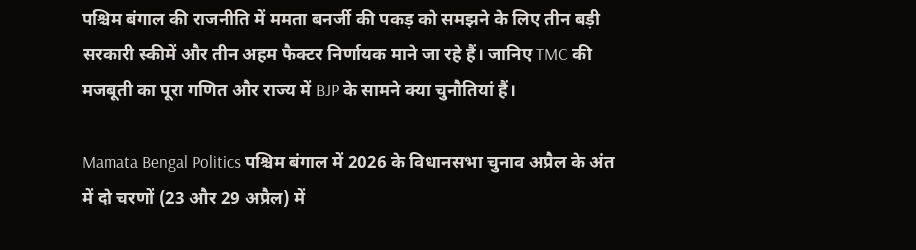पश्चिम बंगाल की राजनीति में ममता बनर्जी की पकड़ को समझने के लिए तीन बड़ी सरकारी स्कीमें और तीन अहम फैक्टर निर्णायक माने जा रहे हैं। जानिए TMC की मजबूती का पूरा गणित और राज्य में BJP के सामने क्या चुनौतियां हैं।

Mamata Bengal Politics पश्चिम बंगाल में 2026 के विधानसभा चुनाव अप्रैल के अंत में दो चरणों (23 और 29 अप्रैल) में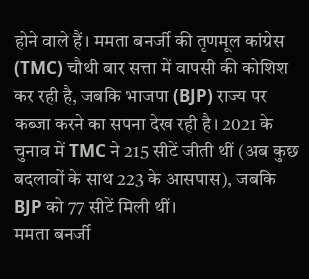होने वाले हैं। ममता बनर्जी की तृणमूल कांग्रेस (TMC) चौथी बार सत्ता में वापसी की कोशिश कर रही है, जबकि भाजपा (BJP) राज्य पर कब्जा करने का सपना देख रही है। 2021 के चुनाव में TMC ने 215 सीटें जीती थीं (अब कुछ बदलावों के साथ 223 के आसपास), जबकि BJP को 77 सीटें मिली थीं।
ममता बनर्जी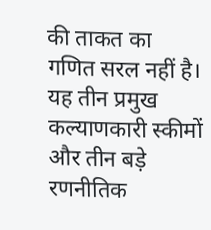की ताकत का गणित सरल नहीं है। यह तीन प्रमुख कल्याणकारी स्कीमों और तीन बड़े रणनीतिक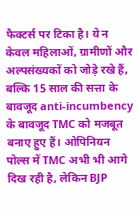फैक्टर्स पर टिका है। ये न केवल महिलाओं, ग्रामीणों और अल्पसंख्यकों को जोड़े रखे हैं, बल्कि 15 साल की सत्ता के बावजूद anti-incumbency के बावजूद TMC को मजबूत बनाए हुए हैं। ओपिनियन पोल्स में TMC अभी भी आगे दिख रही है, लेकिन BJP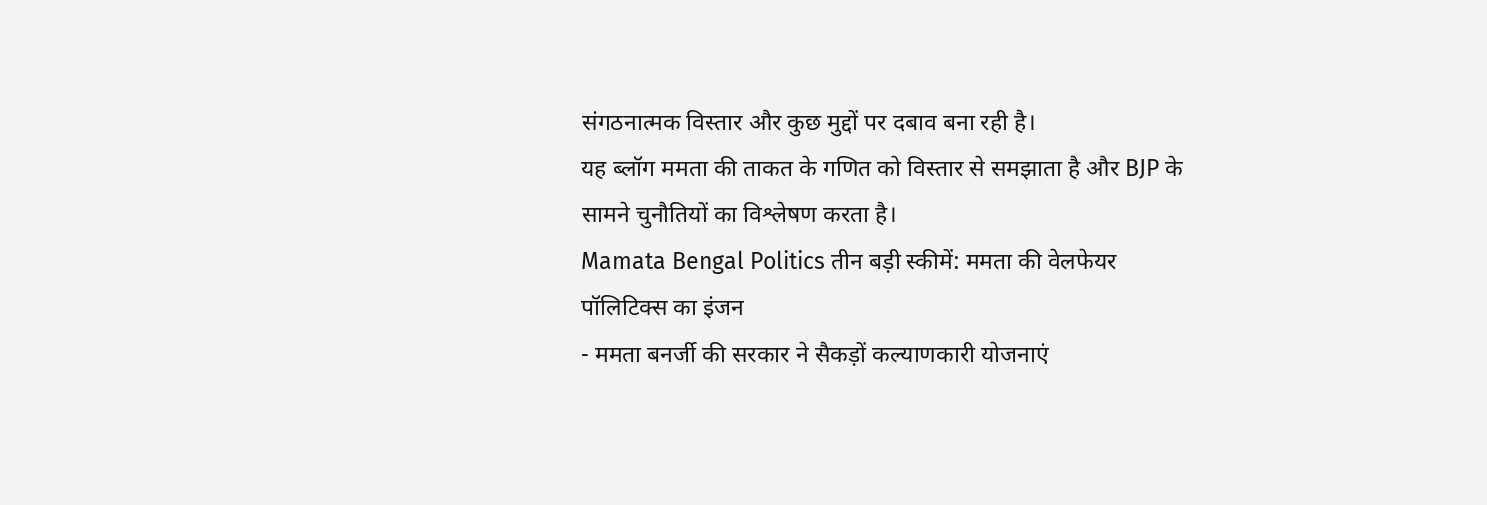संगठनात्मक विस्तार और कुछ मुद्दों पर दबाव बना रही है।
यह ब्लॉग ममता की ताकत के गणित को विस्तार से समझाता है और BJP के सामने चुनौतियों का विश्लेषण करता है।
Mamata Bengal Politics तीन बड़ी स्कीमें: ममता की वेलफेयर पॉलिटिक्स का इंजन
- ममता बनर्जी की सरकार ने सैकड़ों कल्याणकारी योजनाएं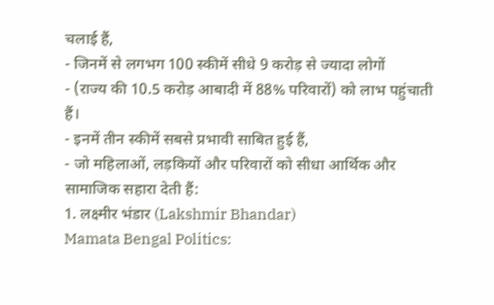चलाई हैं,
- जिनमें से लगभग 100 स्कीमें सीधे 9 करोड़ से ज्यादा लोगों
- (राज्य की 10.5 करोड़ आबादी में 88% परिवारों) को लाभ पहुंचाती हैं।
- इनमें तीन स्कीमें सबसे प्रभावी साबित हुई हैं,
- जो महिलाओं, लड़कियों और परिवारों को सीधा आर्थिक और सामाजिक सहारा देती हैं:
1. लक्ष्मीर भंडार (Lakshmir Bhandar)
Mamata Bengal Politics: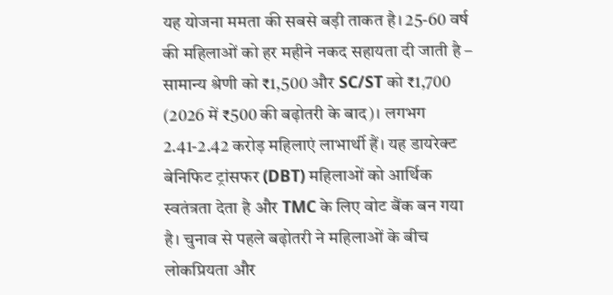यह योजना ममता की सबसे बड़ी ताकत है। 25-60 वर्ष की महिलाओं को हर महीने नकद सहायता दी जाती है – सामान्य श्रेणी को ₹1,500 और SC/ST को ₹1,700 (2026 में ₹500 की बढ़ोतरी के बाद)। लगभग 2.41-2.42 करोड़ महिलाएं लाभार्थी हैं। यह डायरेक्ट बेनिफिट ट्रांसफर (DBT) महिलाओं को आर्थिक स्वतंत्रता देता है और TMC के लिए वोट बैंक बन गया है। चुनाव से पहले बढ़ोतरी ने महिलाओं के बीच लोकप्रियता और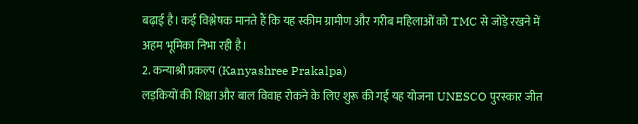बढ़ाई है। कई विश्लेषक मानते हैं कि यह स्कीम ग्रामीण और गरीब महिलाओं को TMC से जोड़े रखने में अहम भूमिका निभा रही है।
2. कन्याश्री प्रकल्प (Kanyashree Prakalpa)
लड़कियों की शिक्षा और बाल विवाह रोकने के लिए शुरू की गई यह योजना UNESCO पुरस्कार जीत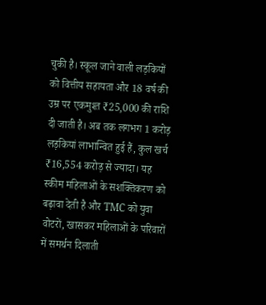चुकी है। स्कूल जाने वाली लड़कियों को वित्तीय सहायता और 18 वर्ष की उम्र पर एकमुश्त ₹25,000 की राशि दी जाती है। अब तक लगभग 1 करोड़ लड़कियां लाभान्वित हुई हैं, कुल खर्च ₹16,554 करोड़ से ज्यादा। यह स्कीम महिलाओं के सशक्तिकरण को बढ़ावा देती है और TMC को युवा वोटरों, खासकर महिलाओं के परिवारों में समर्थन दिलाती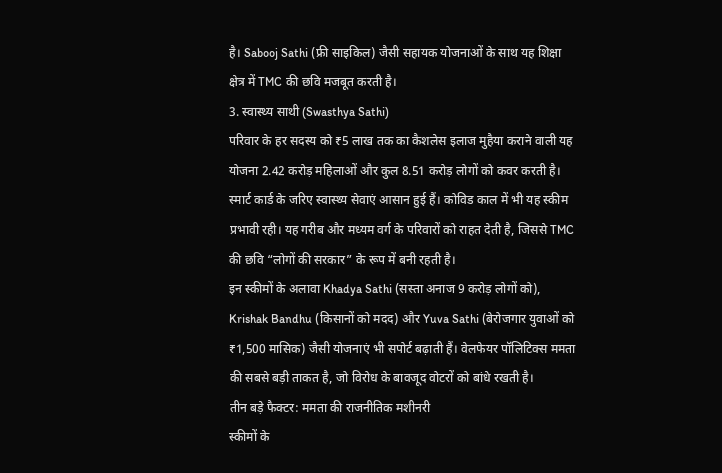है। Sabooj Sathi (फ्री साइकिल) जैसी सहायक योजनाओं के साथ यह शिक्षा क्षेत्र में TMC की छवि मजबूत करती है।
3. स्वास्थ्य साथी (Swasthya Sathi)
परिवार के हर सदस्य को ₹5 लाख तक का कैशलेस इलाज मुहैया कराने वाली यह योजना 2.42 करोड़ महिलाओं और कुल 8.51 करोड़ लोगों को कवर करती है। स्मार्ट कार्ड के जरिए स्वास्थ्य सेवाएं आसान हुई हैं। कोविड काल में भी यह स्कीम प्रभावी रही। यह गरीब और मध्यम वर्ग के परिवारों को राहत देती है, जिससे TMC की छवि “लोगों की सरकार” के रूप में बनी रहती है।
इन स्कीमों के अलावा Khadya Sathi (सस्ता अनाज 9 करोड़ लोगों को), Krishak Bandhu (किसानों को मदद) और Yuva Sathi (बेरोजगार युवाओं को ₹1,500 मासिक) जैसी योजनाएं भी सपोर्ट बढ़ाती हैं। वेलफेयर पॉलिटिक्स ममता की सबसे बड़ी ताकत है, जो विरोध के बावजूद वोटरों को बांधे रखती है।
तीन बड़े फैक्टर: ममता की राजनीतिक मशीनरी
स्कीमों के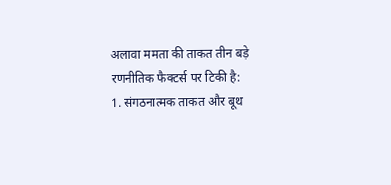अलावा ममता की ताकत तीन बड़े रणनीतिक फैक्टर्स पर टिकी है:
1. संगठनात्मक ताकत और बूथ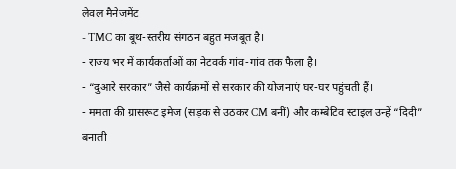लेवल मैनेजमेंट
- TMC का बूथ-स्तरीय संगठन बहुत मजबूत है।
- राज्य भर में कार्यकर्ताओं का नेटवर्क गांव-गांव तक फैला है।
- “दुआरे सरकार” जैसे कार्यक्रमों से सरकार की योजनाएं घर-घर पहुंचती हैं।
- ममता की ग्रासरूट इमेज (सड़क से उठकर CM बनीं) और कम्बेटिव स्टाइल उन्हें “दिदी” बनाती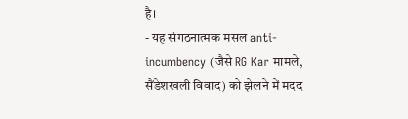है।
- यह संगठनात्मक मसल anti-incumbency (जैसे RG Kar मामले, सैंडेशखली विवाद) को झेलने में मदद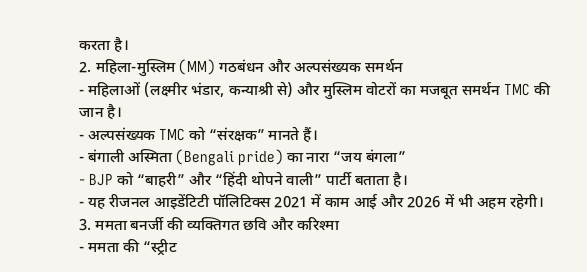करता है।
2. महिला-मुस्लिम (MM) गठबंधन और अल्पसंख्यक समर्थन
- महिलाओं (लक्ष्मीर भंडार, कन्याश्री से) और मुस्लिम वोटरों का मजबूत समर्थन TMC की जान है।
- अल्पसंख्यक TMC को “संरक्षक” मानते हैं।
- बंगाली अस्मिता (Bengali pride) का नारा “जय बंगला”
- BJP को “बाहरी” और “हिंदी थोपने वाली” पार्टी बताता है।
- यह रीजनल आइडेंटिटी पॉलिटिक्स 2021 में काम आई और 2026 में भी अहम रहेगी।
3. ममता बनर्जी की व्यक्तिगत छवि और करिश्मा
- ममता की “स्ट्रीट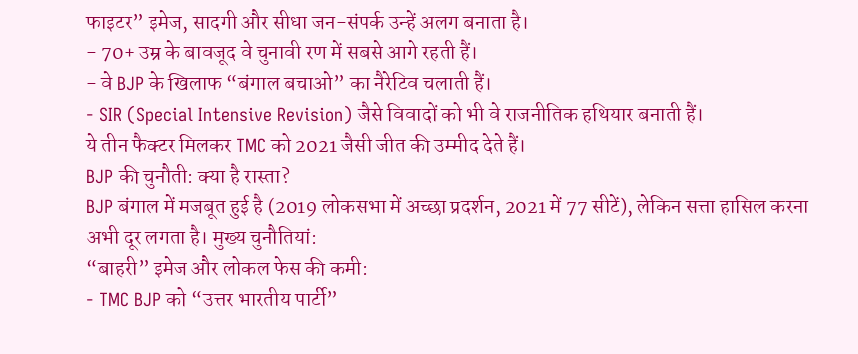फाइटर” इमेज, सादगी और सीधा जन-संपर्क उन्हें अलग बनाता है।
- 70+ उम्र के बावजूद वे चुनावी रण में सबसे आगे रहती हैं।
- वे BJP के खिलाफ “बंगाल बचाओ” का नैरेटिव चलाती हैं।
- SIR (Special Intensive Revision) जैसे विवादों को भी वे राजनीतिक हथियार बनाती हैं।
ये तीन फैक्टर मिलकर TMC को 2021 जैसी जीत की उम्मीद देते हैं।
BJP की चुनौती: क्या है रास्ता?
BJP बंगाल में मजबूत हुई है (2019 लोकसभा में अच्छा प्रदर्शन, 2021 में 77 सीटें), लेकिन सत्ता हासिल करना अभी दूर लगता है। मुख्य चुनौतियां:
“बाहरी” इमेज और लोकल फेस की कमी:
- TMC BJP को “उत्तर भारतीय पार्टी”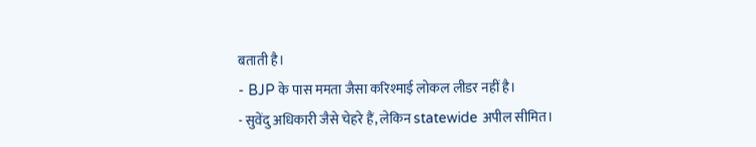बताती है।
- BJP के पास ममता जैसा करिश्माई लोकल लीडर नहीं है।
- सुवेंदु अधिकारी जैसे चेहरे हैं, लेकिन statewide अपील सीमित।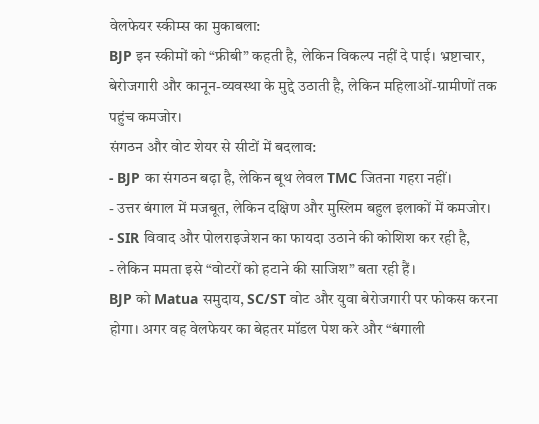वेलफेयर स्कीम्स का मुकाबला:
BJP इन स्कीमों को “फ्रीबी” कहती है, लेकिन विकल्प नहीं दे पाई। भ्रष्टाचार, बेरोजगारी और कानून-व्यवस्था के मुद्दे उठाती है, लेकिन महिलाओं-ग्रामीणों तक पहुंच कमजोर।
संगठन और वोट शेयर से सीटों में बदलाव:
- BJP का संगठन बढ़ा है, लेकिन बूथ लेवल TMC जितना गहरा नहीं।
- उत्तर बंगाल में मजबूत, लेकिन दक्षिण और मुस्लिम बहुल इलाकों में कमजोर।
- SIR विवाद और पोलराइजेशन का फायदा उठाने की कोशिश कर रही है,
- लेकिन ममता इसे “वोटरों को हटाने की साजिश” बता रही हैं।
BJP को Matua समुदाय, SC/ST वोट और युवा बेरोजगारी पर फोकस करना होगा। अगर वह वेलफेयर का बेहतर मॉडल पेश करे और “बंगाली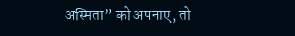अस्मिता” को अपनाए, तो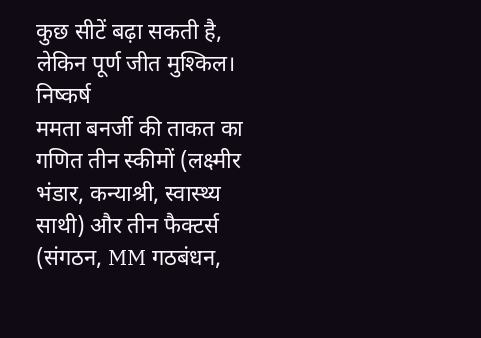कुछ सीटें बढ़ा सकती है, लेकिन पूर्ण जीत मुश्किल।
निष्कर्ष
ममता बनर्जी की ताकत का गणित तीन स्कीमों (लक्ष्मीर भंडार, कन्याश्री, स्वास्थ्य साथी) और तीन फैक्टर्स (संगठन, MM गठबंधन,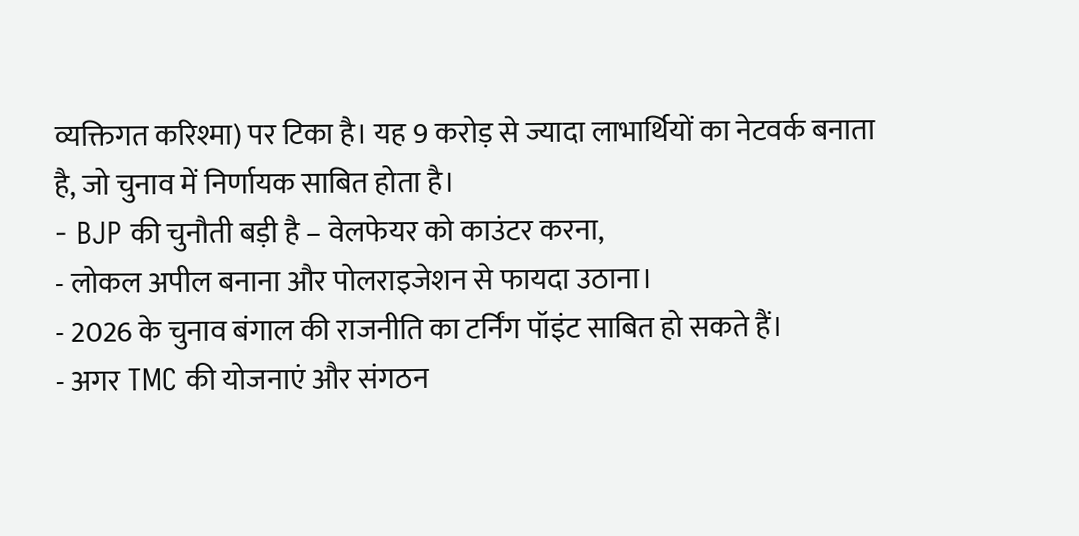व्यक्तिगत करिश्मा) पर टिका है। यह 9 करोड़ से ज्यादा लाभार्थियों का नेटवर्क बनाता है, जो चुनाव में निर्णायक साबित होता है।
- BJP की चुनौती बड़ी है – वेलफेयर को काउंटर करना,
- लोकल अपील बनाना और पोलराइजेशन से फायदा उठाना।
- 2026 के चुनाव बंगाल की राजनीति का टर्निंग पॉइंट साबित हो सकते हैं।
- अगर TMC की योजनाएं और संगठन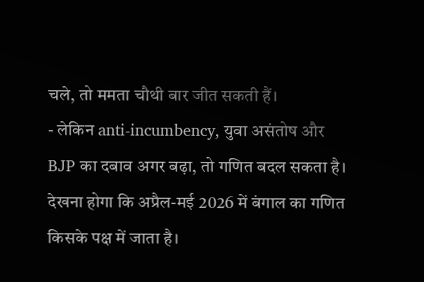चले, तो ममता चौथी बार जीत सकती हैं।
- लेकिन anti-incumbency, युवा असंतोष और BJP का दबाव अगर बढ़ा, तो गणित बदल सकता है।
देखना होगा कि अप्रैल-मई 2026 में बंगाल का गणित किसके पक्ष में जाता है।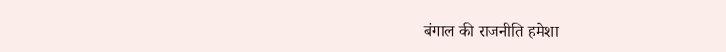बंगाल की राजनीति हमेशा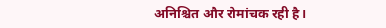अनिश्चित और रोमांचक रही है।